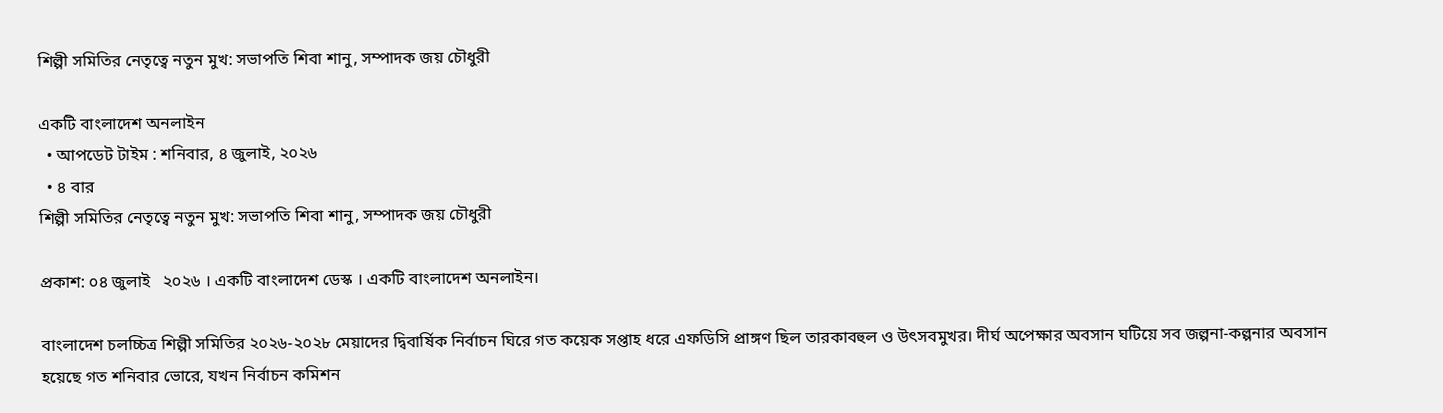শিল্পী সমিতির নেতৃত্বে নতুন মুখ: সভাপতি শিবা শানু, সম্পাদক জয় চৌধুরী

একটি বাংলাদেশ অনলাইন
  • আপডেট টাইম : শনিবার, ৪ জুলাই, ২০২৬
  • ৪ বার
শিল্পী সমিতির নেতৃত্বে নতুন মুখ: সভাপতি শিবা শানু, সম্পাদক জয় চৌধুরী

প্রকাশ: ০৪ জুলাই   ২০২৬ । একটি বাংলাদেশ ডেস্ক । একটি বাংলাদেশ অনলাইন।

বাংলাদেশ চলচ্চিত্র শিল্পী সমিতির ২০২৬-২০২৮ মেয়াদের দ্বিবার্ষিক নির্বাচন ঘিরে গত কয়েক সপ্তাহ ধরে এফডিসি প্রাঙ্গণ ছিল তারকাবহুল ও উৎসবমুখর। দীর্ঘ অপেক্ষার অবসান ঘটিয়ে সব জল্পনা-কল্পনার অবসান হয়েছে গত শনিবার ভোরে, যখন নির্বাচন কমিশন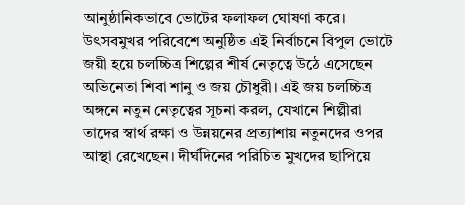আনুষ্ঠানিকভাবে ভোটের ফলাফল ঘোষণা করে। উৎসবমুখর পরিবেশে অনুষ্ঠিত এই নির্বাচনে বিপুল ভোটে জয়ী হয়ে চলচ্চিত্র শিল্পের শীর্ষ নেতৃত্বে উঠে এসেছেন অভিনেতা শিবা শানু ও জয় চৌধুরী। এই জয় চলচ্চিত্র অঙ্গনে নতুন নেতৃত্বের সূচনা করল, যেখানে শিল্পীরা তাদের স্বার্থ রক্ষা ও উন্নয়নের প্রত্যাশায় নতুনদের ওপর আস্থা রেখেছেন। দীর্ঘদিনের পরিচিত মুখদের ছাপিয়ে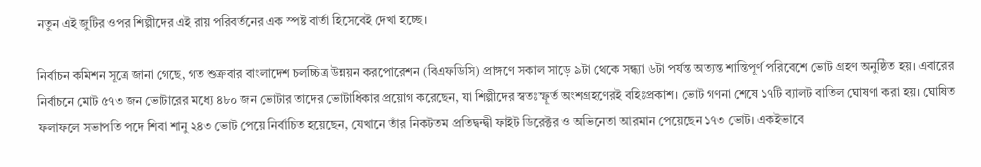নতুন এই জুটির ওপর শিল্পীদের এই রায় পরিবর্তনের এক স্পষ্ট বার্তা হিসেবেই দেখা হচ্ছে।

নির্বাচন কমিশন সূত্রে জানা গেছে, গত শুক্রবার বাংলাদেশ চলচ্চিত্র উন্নয়ন করপোরেশন (বিএফডিসি) প্রাঙ্গণে সকাল সাড়ে ৯টা থেকে সন্ধ্যা ৬টা পর্যন্ত অত্যন্ত শান্তিপূর্ণ পরিবেশে ভোট গ্রহণ অনুষ্ঠিত হয়। এবারের নির্বাচনে মোট ৫৭৩ জন ভোটারের মধ্যে ৪৮০ জন ভোটার তাদের ভোটাধিকার প্রয়োগ করেছেন, যা শিল্পীদের স্বতঃস্ফূর্ত অংশগ্রহণেরই বহিঃপ্রকাশ। ভোট গণনা শেষে ১৭টি ব্যালট বাতিল ঘোষণা করা হয়। ঘোষিত ফলাফলে সভাপতি পদে শিবা শানু ২৪৩ ভোট পেয়ে নির্বাচিত হয়েছেন, যেখানে তাঁর নিকটতম প্রতিদ্বন্দ্বী ফাইট ডিরেক্টর ও অভিনেতা আরমান পেয়েছেন ১৭৩ ভোট। একইভাবে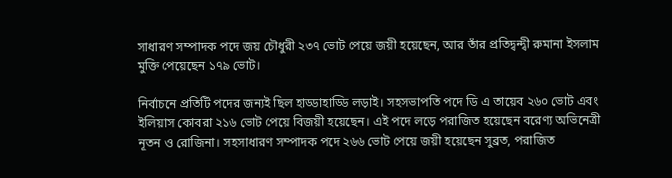সাধারণ সম্পাদক পদে জয় চৌধুরী ২৩৭ ভোট পেয়ে জয়ী হয়েছেন, আর তাঁর প্রতিদ্বন্দ্বী রুমানা ইসলাম মুক্তি পেয়েছেন ১৭৯ ভোট।

নির্বাচনে প্রতিটি পদের জন্যই ছিল হাড্ডাহাড্ডি লড়াই। সহসভাপতি পদে ডি এ তায়েব ২৬০ ভোট এবং ইলিয়াস কোবরা ২১৬ ভোট পেয়ে বিজয়ী হয়েছেন। এই পদে লড়ে পরাজিত হয়েছেন বরেণ্য অভিনেত্রী নূতন ও রোজিনা। সহসাধারণ সম্পাদক পদে ২৬৬ ভোট পেয়ে জয়ী হয়েছেন সুব্রত, পরাজিত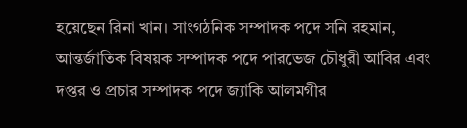হয়েছেন রিনা খান। সাংগঠনিক সম্পাদক পদে সনি রহমান, আন্তর্জাতিক বিষয়ক সম্পাদক পদে পারভেজ চৌধুরী আবির এবং দপ্তর ও প্রচার সম্পাদক পদে জ্যাকি আলমগীর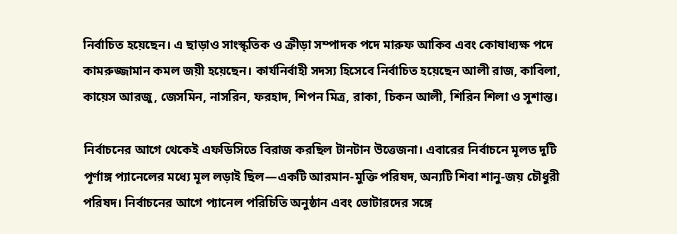নির্বাচিত হয়েছেন। এ ছাড়াও সাংস্কৃতিক ও ক্রীড়া সম্পাদক পদে মারুফ আকিব এবং কোষাধ্যক্ষ পদে কামরুজ্জামান কমল জয়ী হয়েছেন। কার্যনির্বাহী সদস্য হিসেবে নির্বাচিত হয়েছেন আলী রাজ, কাবিলা, কায়েস আরজু, জেসমিন, নাসরিন, ফরহাদ, শিপন মিত্র, রাকা, চিকন আলী, শিরিন শিলা ও সুশান্ত।

নির্বাচনের আগে থেকেই এফডিসিতে বিরাজ করছিল টানটান উত্তেজনা। এবারের নির্বাচনে মূলত দুটি পূর্ণাঙ্গ প্যানেলের মধ্যে মূল লড়াই ছিল—একটি আরমান-মুক্তি পরিষদ, অন্যটি শিবা শানু-জয় চৌধুরী পরিষদ। নির্বাচনের আগে প্যানেল পরিচিতি অনুষ্ঠান এবং ভোটারদের সঙ্গে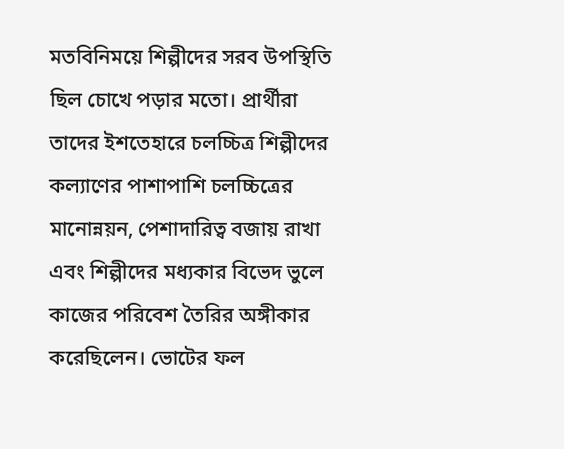মতবিনিময়ে শিল্পীদের সরব উপস্থিতি ছিল চোখে পড়ার মতো। প্রার্থীরা তাদের ইশতেহারে চলচ্চিত্র শিল্পীদের কল্যাণের পাশাপাশি চলচ্চিত্রের মানোন্নয়ন, পেশাদারিত্ব বজায় রাখা এবং শিল্পীদের মধ্যকার বিভেদ ভুলে কাজের পরিবেশ তৈরির অঙ্গীকার করেছিলেন। ভোটের ফল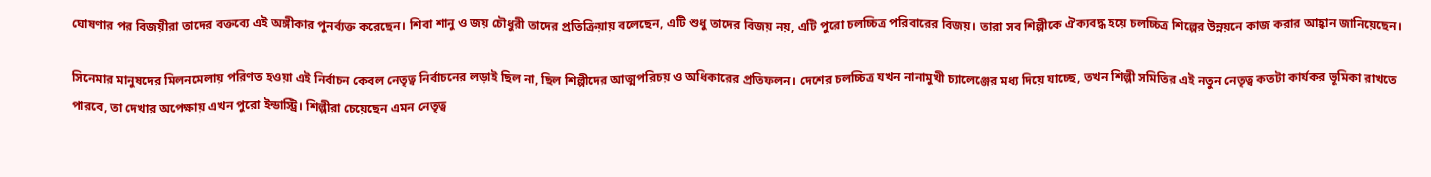ঘোষণার পর বিজয়ীরা তাদের বক্তব্যে এই অঙ্গীকার পুনর্ব্যক্ত করেছেন। শিবা শানু ও জয় চৌধুরী তাদের প্রতিক্রিয়ায় বলেছেন, এটি শুধু তাদের বিজয় নয়, এটি পুরো চলচ্চিত্র পরিবারের বিজয়। তারা সব শিল্পীকে ঐক্যবদ্ধ হয়ে চলচ্চিত্র শিল্পের উন্নয়নে কাজ করার আহ্বান জানিয়েছেন।

সিনেমার মানুষদের মিলনমেলায় পরিণত হওয়া এই নির্বাচন কেবল নেতৃত্ব নির্বাচনের লড়াই ছিল না, ছিল শিল্পীদের আত্মপরিচয় ও অধিকারের প্রতিফলন। দেশের চলচ্চিত্র যখন নানামুখী চ্যালেঞ্জের মধ্য দিয়ে যাচ্ছে, তখন শিল্পী সমিতির এই নতুন নেতৃত্ব কতটা কার্যকর ভূমিকা রাখতে পারবে, তা দেখার অপেক্ষায় এখন পুরো ইন্ডাস্ট্রি। শিল্পীরা চেয়েছেন এমন নেতৃত্ব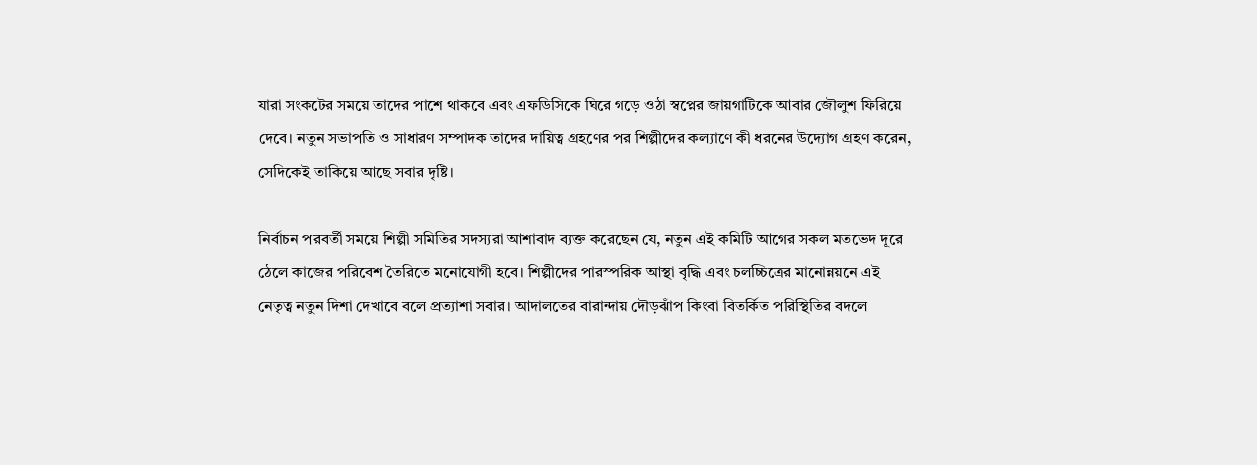যারা সংকটের সময়ে তাদের পাশে থাকবে এবং এফডিসিকে ঘিরে গড়ে ওঠা স্বপ্নের জায়গাটিকে আবার জৌলুশ ফিরিয়ে দেবে। নতুন সভাপতি ও সাধারণ সম্পাদক তাদের দায়িত্ব গ্রহণের পর শিল্পীদের কল্যাণে কী ধরনের উদ্যোগ গ্রহণ করেন, সেদিকেই তাকিয়ে আছে সবার দৃষ্টি।

নির্বাচন পরবর্তী সময়ে শিল্পী সমিতির সদস্যরা আশাবাদ ব্যক্ত করেছেন যে, নতুন এই কমিটি আগের সকল মতভেদ দূরে ঠেলে কাজের পরিবেশ তৈরিতে মনোযোগী হবে। শিল্পীদের পারস্পরিক আস্থা বৃদ্ধি এবং চলচ্চিত্রের মানোন্নয়নে এই নেতৃত্ব নতুন দিশা দেখাবে বলে প্রত্যাশা সবার। আদালতের বারান্দায় দৌড়ঝাঁপ কিংবা বিতর্কিত পরিস্থিতির বদলে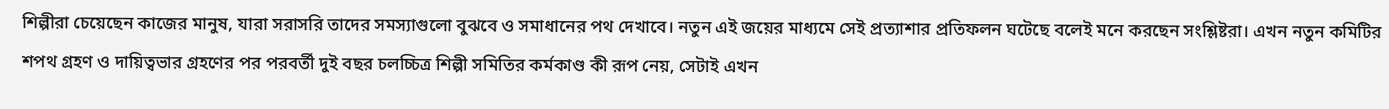শিল্পীরা চেয়েছেন কাজের মানুষ, যারা সরাসরি তাদের সমস্যাগুলো বুঝবে ও সমাধানের পথ দেখাবে। নতুন এই জয়ের মাধ্যমে সেই প্রত্যাশার প্রতিফলন ঘটেছে বলেই মনে করছেন সংশ্লিষ্টরা। এখন নতুন কমিটির শপথ গ্রহণ ও দায়িত্বভার গ্রহণের পর পরবর্তী দুই বছর চলচ্চিত্র শিল্পী সমিতির কর্মকাণ্ড কী রূপ নেয়, সেটাই এখন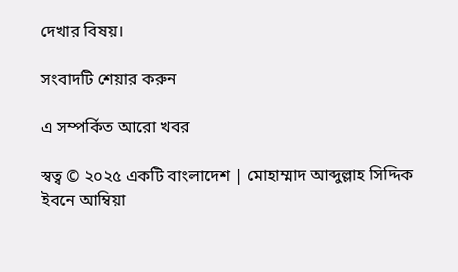দেখার বিষয়।

সংবাদটি শেয়ার করুন

এ সম্পর্কিত আরো খবর

স্বত্ব © ২০২৫ একটি বাংলাদেশ | মোহাম্মাদ আব্দুল্লাহ সিদ্দিক ইবনে আম্বিয়া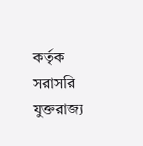কর্তৃক সরাসরি যুক্তরাজ্য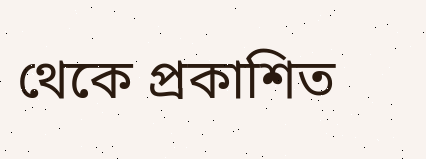থেকে প্রকাশিত